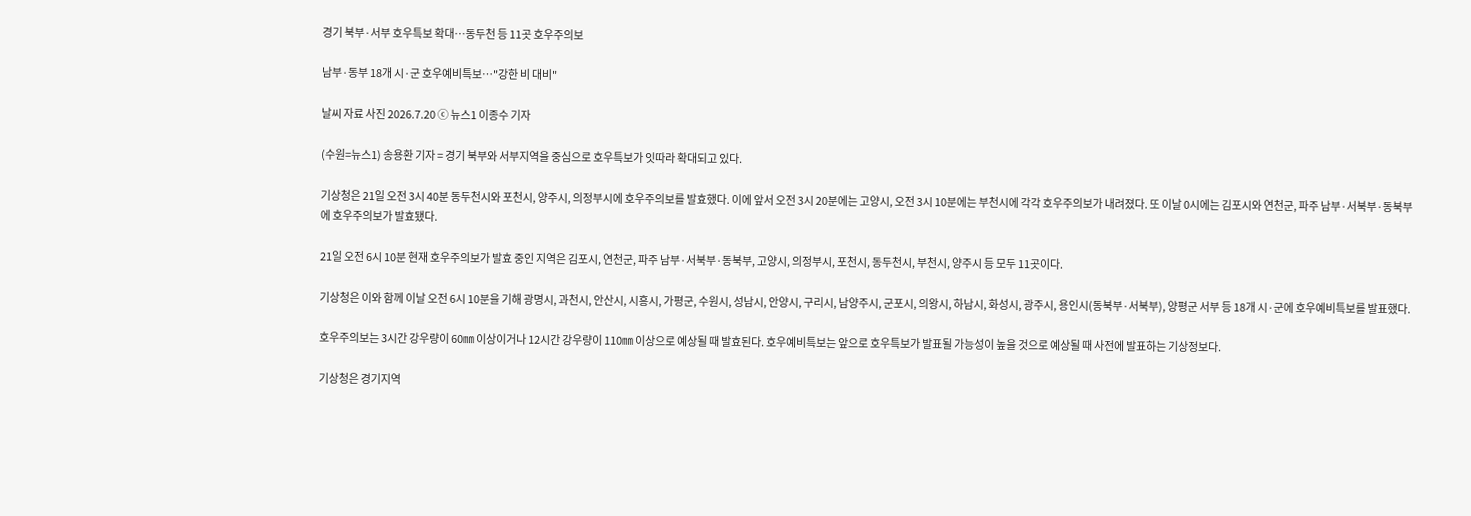경기 북부·서부 호우특보 확대…동두천 등 11곳 호우주의보

남부·동부 18개 시·군 호우예비특보…"강한 비 대비"

날씨 자료 사진 2026.7.20 ⓒ 뉴스1 이종수 기자

(수원=뉴스1) 송용환 기자 = 경기 북부와 서부지역을 중심으로 호우특보가 잇따라 확대되고 있다.

기상청은 21일 오전 3시 40분 동두천시와 포천시, 양주시, 의정부시에 호우주의보를 발효했다. 이에 앞서 오전 3시 20분에는 고양시, 오전 3시 10분에는 부천시에 각각 호우주의보가 내려졌다. 또 이날 0시에는 김포시와 연천군, 파주 남부·서북부·동북부에 호우주의보가 발효됐다.

21일 오전 6시 10분 현재 호우주의보가 발효 중인 지역은 김포시, 연천군, 파주 남부·서북부·동북부, 고양시, 의정부시, 포천시, 동두천시, 부천시, 양주시 등 모두 11곳이다.

기상청은 이와 함께 이날 오전 6시 10분을 기해 광명시, 과천시, 안산시, 시흥시, 가평군, 수원시, 성남시, 안양시, 구리시, 남양주시, 군포시, 의왕시, 하남시, 화성시, 광주시, 용인시(동북부·서북부), 양평군 서부 등 18개 시·군에 호우예비특보를 발표했다.

호우주의보는 3시간 강우량이 60㎜ 이상이거나 12시간 강우량이 110㎜ 이상으로 예상될 때 발효된다. 호우예비특보는 앞으로 호우특보가 발표될 가능성이 높을 것으로 예상될 때 사전에 발표하는 기상정보다.

기상청은 경기지역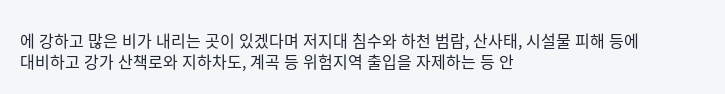에 강하고 많은 비가 내리는 곳이 있겠다며 저지대 침수와 하천 범람, 산사태, 시설물 피해 등에 대비하고 강가 산책로와 지하차도, 계곡 등 위험지역 출입을 자제하는 등 안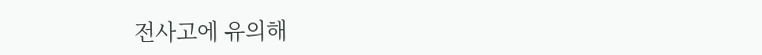전사고에 유의해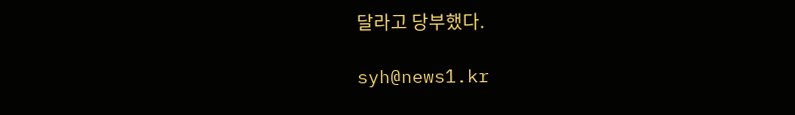달라고 당부했다.

syh@news1.kr